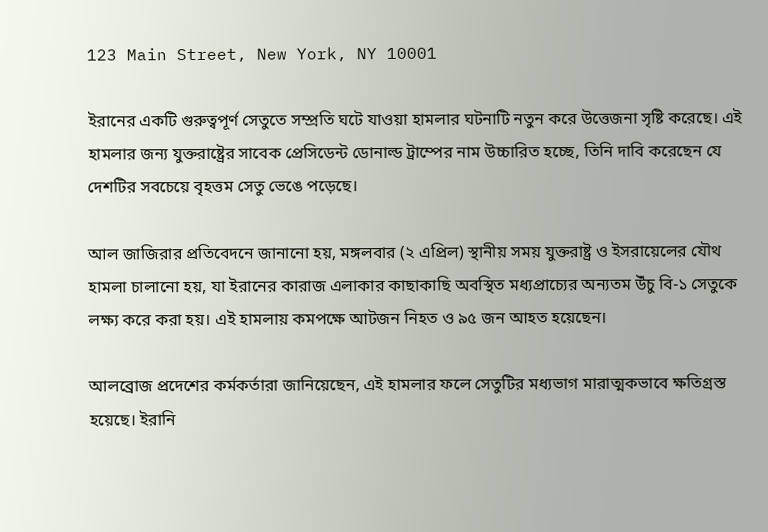123 Main Street, New York, NY 10001

ইরানের একটি গুরুত্বপূর্ণ সেতুতে সম্প্রতি ঘটে যাওয়া হামলার ঘটনাটি নতুন করে উত্তেজনা সৃষ্টি করেছে। এই হামলার জন্য যুক্তরাষ্ট্রের সাবেক প্রেসিডেন্ট ডোনাল্ড ট্রাম্পের নাম উচ্চারিত হচ্ছে, তিনি দাবি করেছেন যে দেশটির সবচেয়ে বৃহত্তম সেতু ভেঙে পড়েছে।

আল জাজিরার প্রতিবেদনে জানানো হয়, মঙ্গলবার (২ এপ্রিল) স্থানীয় সময় যুক্তরাষ্ট্র ও ইসরায়েলের যৌথ হামলা চালানো হয়, যা ইরানের কারাজ এলাকার কাছাকাছি অবস্থিত মধ্যপ্রাচ্যের অন্যতম উঁচু বি-১ সেতুকে লক্ষ্য করে করা হয়। এই হামলায় কমপক্ষে আটজন নিহত ও ৯৫ জন আহত হয়েছেন।

আলব্রোজ প্রদেশের কর্মকর্তারা জানিয়েছেন, এই হামলার ফলে সেতুটির মধ্যভাগ মারাত্মকভাবে ক্ষতিগ্রস্ত হয়েছে। ইরানি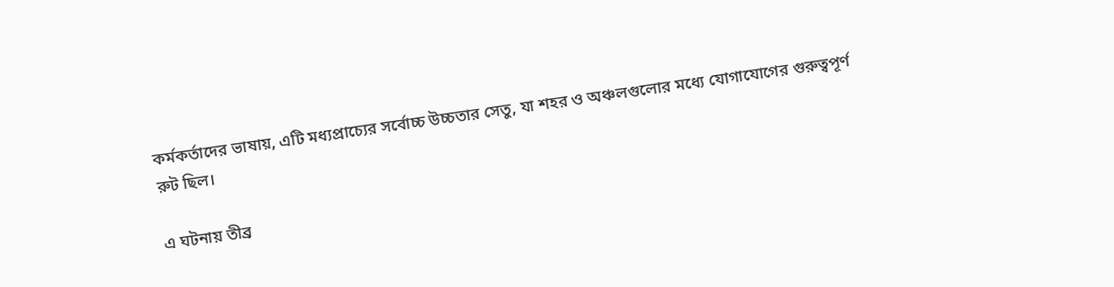কর্মকর্তাদের ভাষায়, এটি মধ্যপ্রাচ্যের সর্বোচ্চ উচ্চতার সেতু, যা শহর ও অঞ্চলগুলোর মধ্যে যোগাযোগের গুরুত্বপূর্ণ রুট ছিল।

এ ঘটনায় তীব্র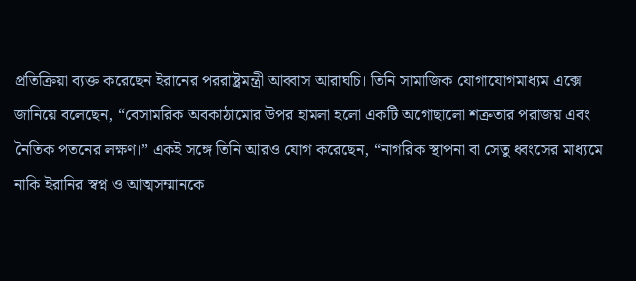প্রতিক্রিয়া ব্যক্ত করেছেন ইরানের পররাষ্ট্রমন্ত্রী আব্বাস আরাঘচি। তিনি সামাজিক যোগাযোগমাধ্যম এক্সে জানিয়ে বলেছেন, “বেসামরিক অবকাঠামোর উপর হামলা হলো একটি অগোছালো শত্রুতার পরাজয় এবং নৈতিক পতনের লক্ষণ।” একই সঙ্গে তিনি আরও যোগ করেছেন, “নাগরিক স্থাপনা বা সেতু ধ্বংসের মাধ্যমে নাকি ইরানির স্বপ্ন ও আত্মসম্মানকে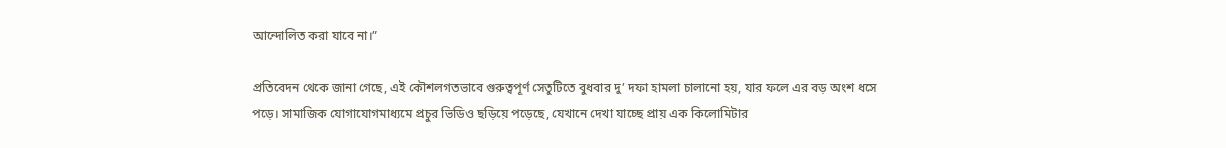আন্দোলিত করা যাবে না।”

প্রতিবেদন থেকে জানা গেছে, এই কৌশলগতভাবে গুরুত্বপূর্ণ সেতুটিতে বুধবার দু’ দফা হামলা চালানো হয়, যার ফলে এর বড় অংশ ধসে পড়ে। সামাজিক যোগাযোগমাধ্যমে প্রচুর ভিডিও ছড়িয়ে পড়েছে, যেখানে দেখা যাচ্ছে প্রায় এক কিলোমিটার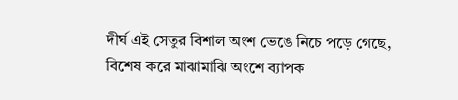দীর্ঘ এই সেতুর বিশাল অংশ ভেঙে নিচে পড়ে গেছে, বিশেষ করে মাঝামাঝি অংশে ব্যাপক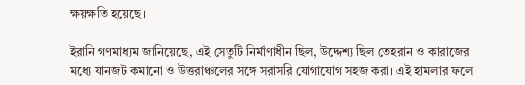ক্ষয়ক্ষতি হয়েছে।

ইরানি গণমাধ্যম জানিয়েছে, এই সেতুটি নির্মাণাধীন ছিল, উদ্দেশ্য ছিল তেহরান ও কারাজের মধ্যে যানজট কমানো ও উত্তরাঞ্চলের সঙ্গে সরাসরি যোগাযোগ সহজ করা। এই হামলার ফলে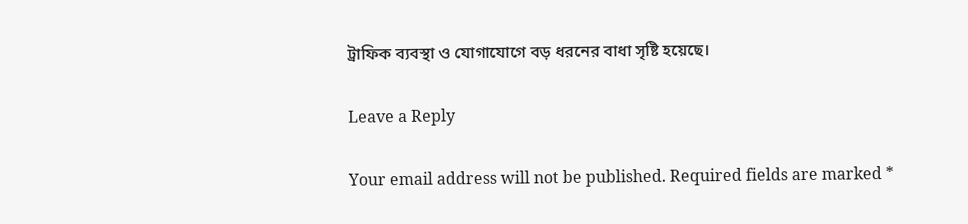ট্রাফিক ব্যবস্থা ও যোগাযোগে বড় ধরনের বাধা সৃষ্টি হয়েছে।

Leave a Reply

Your email address will not be published. Required fields are marked *